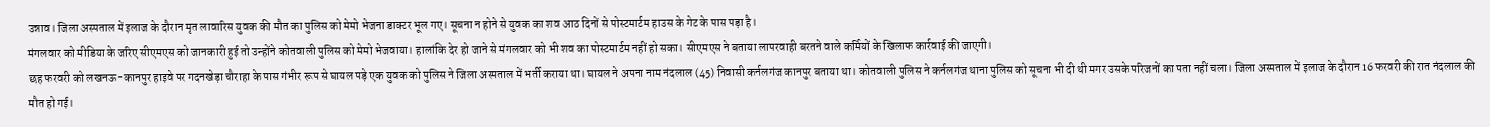उन्नाव। जिला अस्पताल में इलाज के दौरान मृत लावारिस युवक की मौत का पुलिस को मेमो भेजना डाक्टर भूल गए। सूचना न होने से युवक का शव आठ दिनों से पोस्टमार्टम हाउस के गेट के पास पड़ा है।
मंगलवार को मीडिया के जरिए सीएमएस को जानकारी हुई तो उन्होंने कोतवाली पुलिस को मेमो भेजवाया। हालांकि देर हो जाने से मंगलवार को भी शव का पोस्टमार्टम नहीं हो सका। सीएमएस ने बताया लापरवाही बरतने वाले कर्मियों के खिलाफ कार्रवाई की जाएगी।
छह फरवरी को लखनऊ-कानपुर हाइवे पर गदनखेड़ा चौराहा के पास गंभीर रूप से घायल पड़े एक युवक को पुलिस ने जिला अस्पताल में भर्ती कराया था। घायल ने अपना नाम नंदलाल (45) निवासी कर्नलगंज कानपुर बताया था। कोतवाली पुलिस ने कर्नलगंज थाना पुलिस को सूचना भी दी थी मगर उसके परिजनों का पता नहीं चला। जिला अस्पताल में इलाज के दौरान 16 फरवरी की रात नंदलाल की मौत हो गई।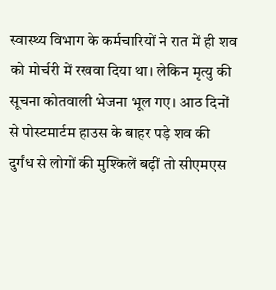स्वास्थ्य विभाग के कर्मचारियों ने रात में ही शव को मोर्चरी में रखवा दिया था। लेकिन मृत्यु की सूचना कोतवाली भेजना भूल गए। आठ दिनों से पोस्टमार्टम हाउस के बाहर पड़े शव की दुर्गंध से लोगों की मुश्किलें बढ़ीं तो सीएमएस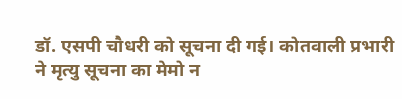डॉ. एसपी चौधरी को सूचना दी गई। कोतवाली प्रभारी ने मृत्यु सूचना का मेमो न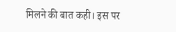मिलने की बात कही। इस पर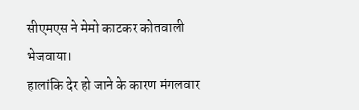सीएमएस ने मेमो काटकर कोतवाली भेजवाया।
हालांकि देर हो जाने के कारण मंगलवार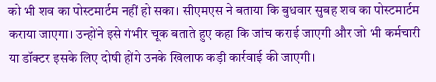को भी शव का पोस्टमार्टम नहीं हो सका। सीएमएस ने बताया कि बुधवार सुबह शव का पोस्टमार्टम कराया जाएगा। उन्होंने इसे गंभीर चूक बताते हुए कहा कि जांच कराई जाएगी और जो भी कर्मचारी या डॉक्टर इसके लिए दोषी होंगे उनके खिलाफ कड़ी कार्रवाई की जाएगी।